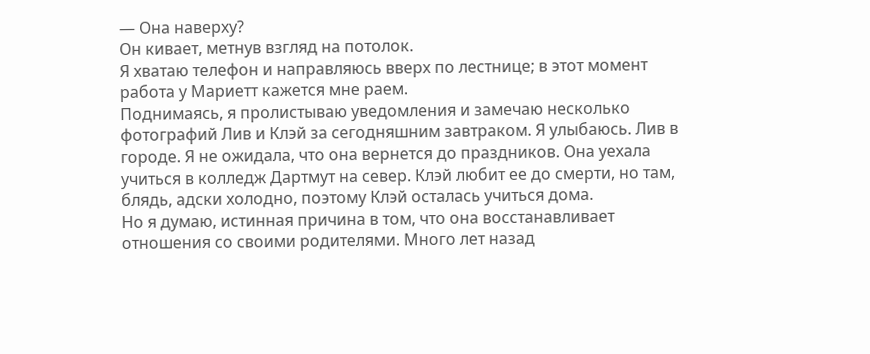— Она наверху?
Он кивает, метнув взгляд на потолок.
Я хватаю телефон и направляюсь вверх по лестнице; в этот момент работа у Мариетт кажется мне раем.
Поднимаясь, я пролистываю уведомления и замечаю несколько фотографий Лив и Клэй за сегодняшним завтраком. Я улыбаюсь. Лив в городе. Я не ожидала, что она вернется до праздников. Она уехала учиться в колледж Дартмут на север. Клэй любит ее до смерти, но там, блядь, адски холодно, поэтому Клэй осталась учиться дома.
Но я думаю, истинная причина в том, что она восстанавливает отношения со своими родителями. Много лет назад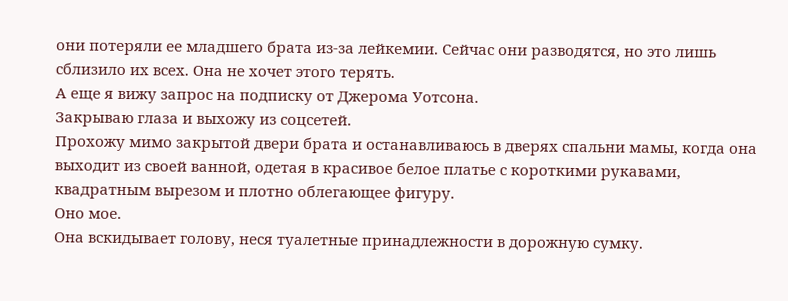они потеряли ее младшего брата из-за лейкемии. Сейчас они разводятся, но это лишь сблизило их всех. Она не хочет этого терять.
А еще я вижу запрос на подписку от Джерома Уотсона.
Закрываю глаза и выхожу из соцсетей.
Прохожу мимо закрытой двери брата и останавливаюсь в дверях спальни мамы, когда она выходит из своей ванной, одетая в красивое белое платье с короткими рукавами, квадратным вырезом и плотно облегающее фигуру.
Оно мое.
Она вскидывает голову, неся туалетные принадлежности в дорожную сумку.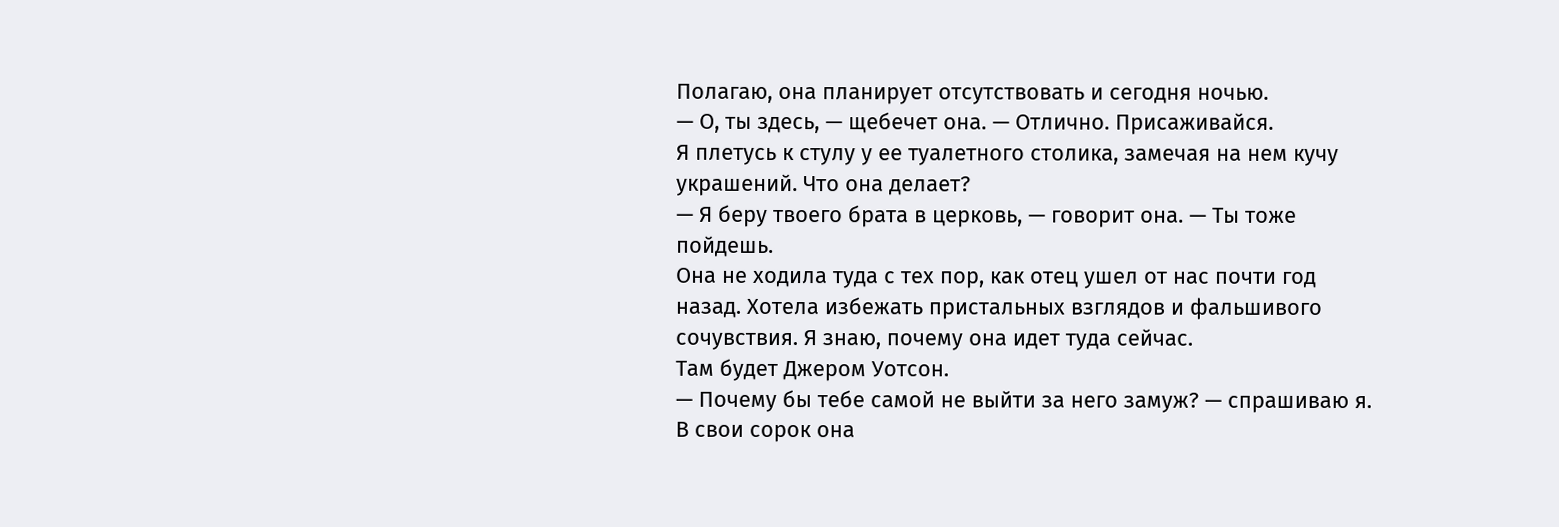Полагаю, она планирует отсутствовать и сегодня ночью.
— О, ты здесь, — щебечет она. — Отлично. Присаживайся.
Я плетусь к стулу у ее туалетного столика, замечая на нем кучу украшений. Что она делает?
— Я беру твоего брата в церковь, — говорит она. — Ты тоже пойдешь.
Она не ходила туда с тех пор, как отец ушел от нас почти год назад. Хотела избежать пристальных взглядов и фальшивого сочувствия. Я знаю, почему она идет туда сейчас.
Там будет Джером Уотсон.
— Почему бы тебе самой не выйти за него замуж? — спрашиваю я.
В свои сорок она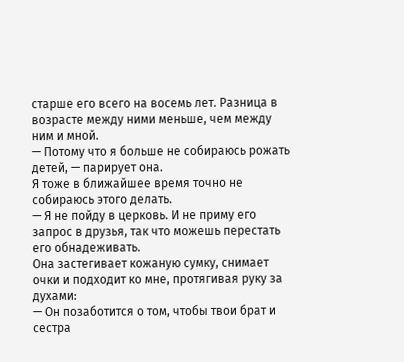старше его всего на восемь лет. Разница в возрасте между ними меньше, чем между ним и мной.
— Потому что я больше не собираюсь рожать детей, — парирует она.
Я тоже в ближайшее время точно не собираюсь этого делать.
— Я не пойду в церковь. И не приму его запрос в друзья, так что можешь перестать его обнадеживать.
Она застегивает кожаную сумку, снимает очки и подходит ко мне, протягивая руку за духами:
— Он позаботится о том, чтобы твои брат и сестра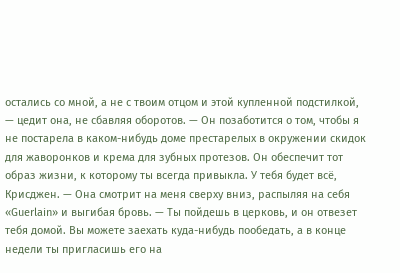остались со мной, а не с твоим отцом и этой купленной подстилкой, — цедит она, не сбавляя оборотов. — Он позаботится о том, чтобы я не постарела в каком-нибудь доме престарелых в окружении скидок для жаворонков и крема для зубных протезов. Он обеспечит тот образ жизни, к которому ты всегда привыкла. У тебя будет всё, Крисджен. — Она смотрит на меня сверху вниз, распыляя на себя «Guerlain» и выгибая бровь. — Ты пойдешь в церковь, и он отвезет тебя домой. Вы можете заехать куда-нибудь пообедать, а в конце недели ты пригласишь его на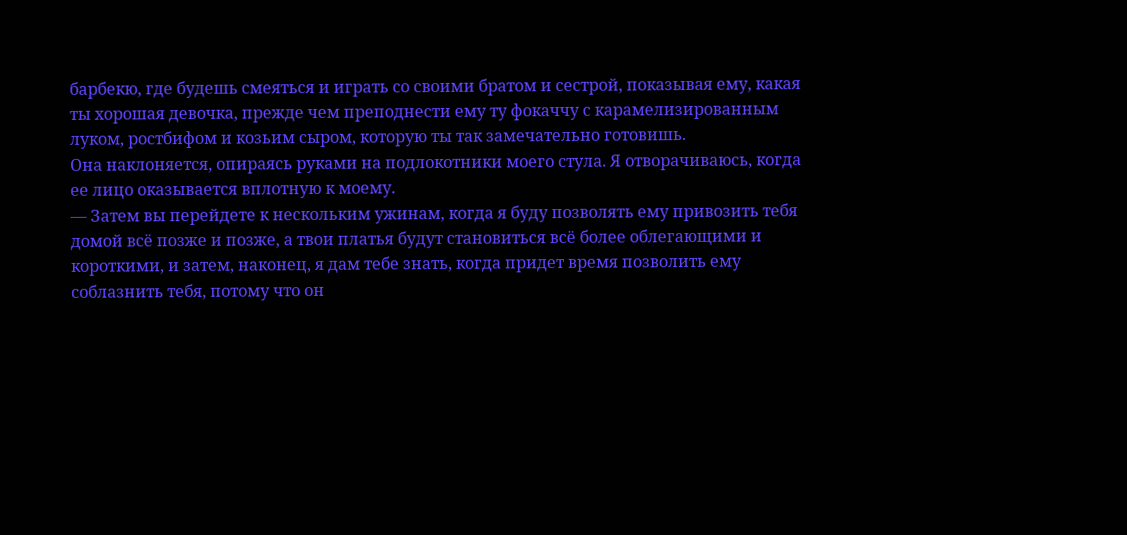барбекю, где будешь смеяться и играть со своими братом и сестрой, показывая ему, какая ты хорошая девочка, прежде чем преподнести ему ту фокаччу с карамелизированным луком, ростбифом и козьим сыром, которую ты так замечательно готовишь.
Она наклоняется, опираясь руками на подлокотники моего стула. Я отворачиваюсь, когда ее лицо оказывается вплотную к моему.
— Затем вы перейдете к нескольким ужинам, когда я буду позволять ему привозить тебя домой всё позже и позже, а твои платья будут становиться всё более облегающими и короткими, и затем, наконец, я дам тебе знать, когда придет время позволить ему соблазнить тебя, потому что он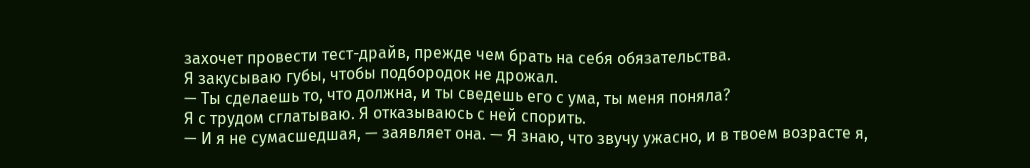захочет провести тест-драйв, прежде чем брать на себя обязательства.
Я закусываю губы, чтобы подбородок не дрожал.
— Ты сделаешь то, что должна, и ты сведешь его с ума, ты меня поняла?
Я с трудом сглатываю. Я отказываюсь с ней спорить.
— И я не сумасшедшая, — заявляет она. — Я знаю, что звучу ужасно, и в твоем возрасте я,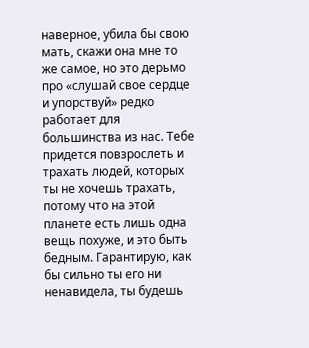наверное, убила бы свою мать, скажи она мне то же самое, но это дерьмо про «слушай свое сердце и упорствуй» редко работает для большинства из нас. Тебе придется повзрослеть и трахать людей, которых ты не хочешь трахать, потому что на этой планете есть лишь одна вещь похуже, и это быть бедным. Гарантирую, как бы сильно ты его ни ненавидела, ты будешь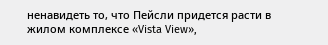ненавидеть то, что Пейсли придется расти в жилом комплексе «Vista View»,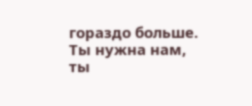гораздо больше. Ты нужна нам, ты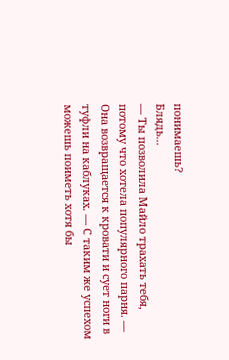понимаешь?
Блядь...
— Ты позволила Майло трахать тебя, потому что хотела популярного парня. — Она возвращается к кровати и сует ноги в туфли на каблуках. — С таким же успехом можешь поиметь хотя бы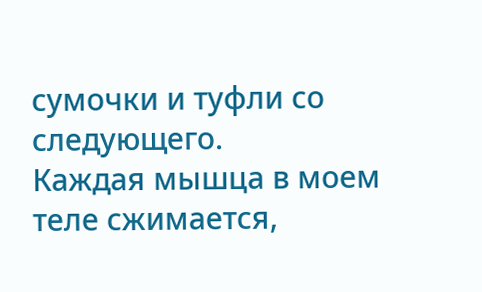сумочки и туфли со следующего.
Каждая мышца в моем теле сжимается,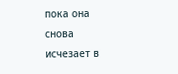пока она снова исчезает в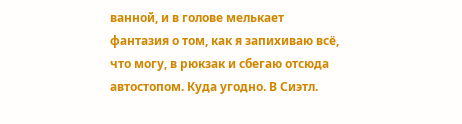ванной, и в голове мелькает фантазия о том, как я запихиваю всё, что могу, в рюкзак и сбегаю отсюда автостопом. Куда угодно. В Сиэтл.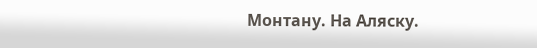Монтану. На Аляску.